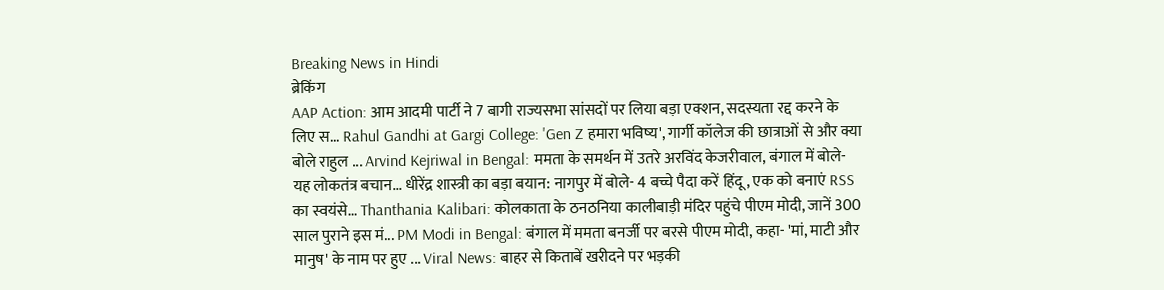Breaking News in Hindi
ब्रेकिंग
AAP Action: आम आदमी पार्टी ने 7 बागी राज्यसभा सांसदों पर लिया बड़ा एक्शन, सदस्यता रद्द करने के लिए स... Rahul Gandhi at Gargi College: 'Gen Z हमारा भविष्य', गार्गी कॉलेज की छात्राओं से और क्या बोले राहुल ... Arvind Kejriwal in Bengal: ममता के समर्थन में उतरे अरविंद केजरीवाल, बंगाल में बोले- यह लोकतंत्र बचान... धीरेंद्र शास्त्री का बड़ा बयान: नागपुर में बोले- 4 बच्चे पैदा करें हिंदू, एक को बनाएं RSS का स्वयंसे... Thanthania Kalibari: कोलकाता के ठनठनिया कालीबाड़ी मंदिर पहुंचे पीएम मोदी, जानें 300 साल पुराने इस मं... PM Modi in Bengal: बंगाल में ममता बनर्जी पर बरसे पीएम मोदी, कहा- 'मां, माटी और मानुष' के नाम पर हुए ... Viral News: बाहर से किताबें खरीदने पर भड़की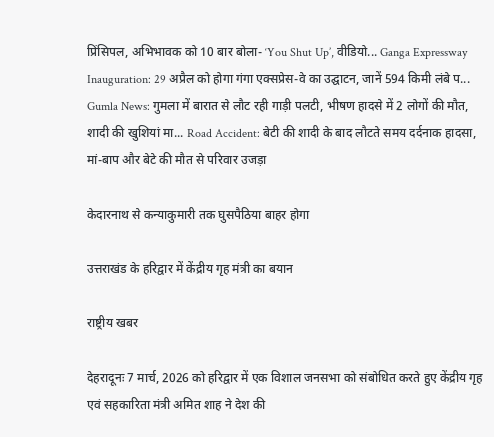प्रिंसिपल, अभिभावक को 10 बार बोला- ‘You Shut Up’, वीडियो... Ganga Expressway Inauguration: 29 अप्रैल को होगा गंगा एक्सप्रेस-वे का उद्घाटन, जानें 594 किमी लंबे प... Gumla News: गुमला में बारात से लौट रही गाड़ी पलटी, भीषण हादसे में 2 लोगों की मौत, शादी की खुशियां मा... Road Accident: बेटी की शादी के बाद लौटते समय दर्दनाक हादसा, मां-बाप और बेटे की मौत से परिवार उजड़ा

केदारनाथ से कन्याकुमारी तक घुसपैठिया बाहर होगा

उत्तराखंड के हरिद्वार में केंद्रीय गृह मंत्री का बयान

राष्ट्रीय खबर

देहरादूनः 7 मार्च, 2026 को हरिद्वार में एक विशाल जनसभा को संबोधित करते हुए केंद्रीय गृह एवं सहकारिता मंत्री अमित शाह ने देश की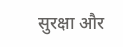सुरक्षा और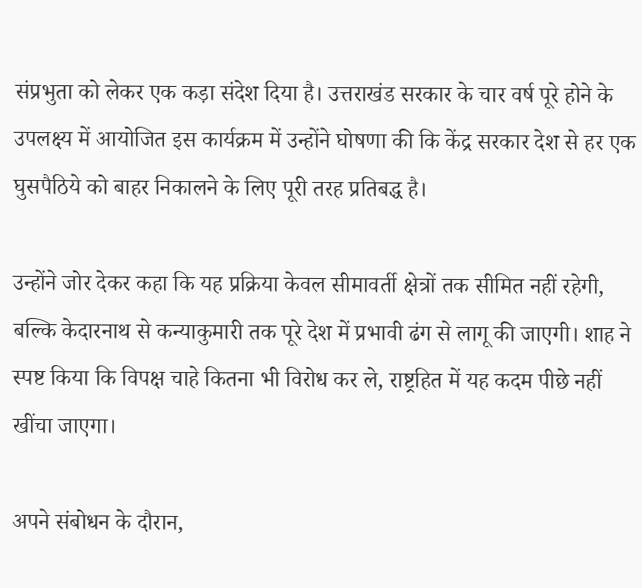संप्रभुता को लेकर एक कड़ा संदेश दिया है। उत्तराखंड सरकार के चार वर्ष पूरे होने के उपलक्ष्य में आयोजित इस कार्यक्रम में उन्होंने घोषणा की कि केंद्र सरकार देश से हर एक घुसपैठिये को बाहर निकालने के लिए पूरी तरह प्रतिबद्ध है।

उन्होंने जोर देकर कहा कि यह प्रक्रिया केवल सीमावर्ती क्षेत्रों तक सीमित नहीं रहेगी, बल्कि केदारनाथ से कन्याकुमारी तक पूरे देश में प्रभावी ढंग से लागू की जाएगी। शाह ने स्पष्ट किया कि विपक्ष चाहे कितना भी विरोध कर ले, राष्ट्रहित में यह कदम पीछे नहीं खींचा जाएगा।

अपने संबोधन के दौरान,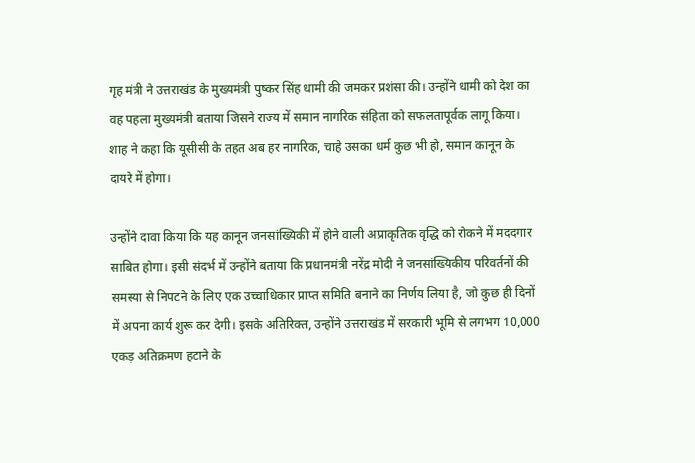गृह मंत्री ने उत्तराखंड के मुख्यमंत्री पुष्कर सिंह धामी की जमकर प्रशंसा की। उन्होंने धामी को देश का वह पहला मुख्यमंत्री बताया जिसने राज्य में समान नागरिक संहिता को सफलतापूर्वक लागू किया। शाह ने कहा कि यूसीसी के तहत अब हर नागरिक, चाहे उसका धर्म कुछ भी हो, समान कानून के दायरे में होगा।

उन्होंने दावा किया कि यह कानून जनसांख्यिकी में होने वाली अप्राकृतिक वृद्धि को रोकने में मददगार साबित होगा। इसी संदर्भ में उन्होंने बताया कि प्रधानमंत्री नरेंद्र मोदी ने जनसांख्यिकीय परिवर्तनों की समस्या से निपटने के लिए एक उच्चाधिकार प्राप्त समिति बनाने का निर्णय लिया है, जो कुछ ही दिनों में अपना कार्य शुरू कर देगी। इसके अतिरिक्त, उन्होंने उत्तराखंड में सरकारी भूमि से लगभग 10,000 एकड़ अतिक्रमण हटाने के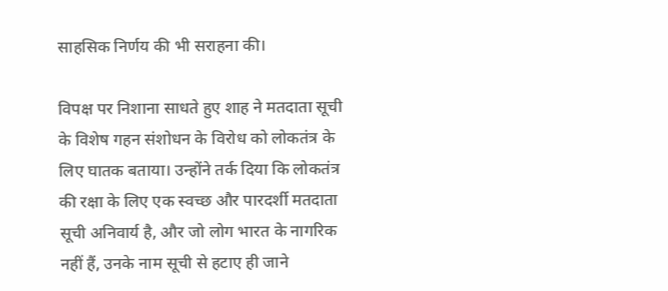साहसिक निर्णय की भी सराहना की।

विपक्ष पर निशाना साधते हुए शाह ने मतदाता सूची के विशेष गहन संशोधन के विरोध को लोकतंत्र के लिए घातक बताया। उन्होंने तर्क दिया कि लोकतंत्र की रक्षा के लिए एक स्वच्छ और पारदर्शी मतदाता सूची अनिवार्य है, और जो लोग भारत के नागरिक नहीं हैं, उनके नाम सूची से हटाए ही जाने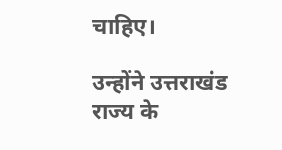चाहिए।

उन्होंने उत्तराखंड राज्य के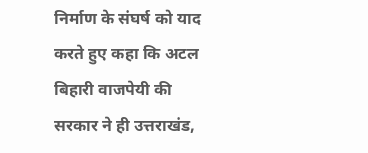निर्माण के संघर्ष को याद करते हुए कहा कि अटल बिहारी वाजपेयी की सरकार ने ही उत्तराखंड,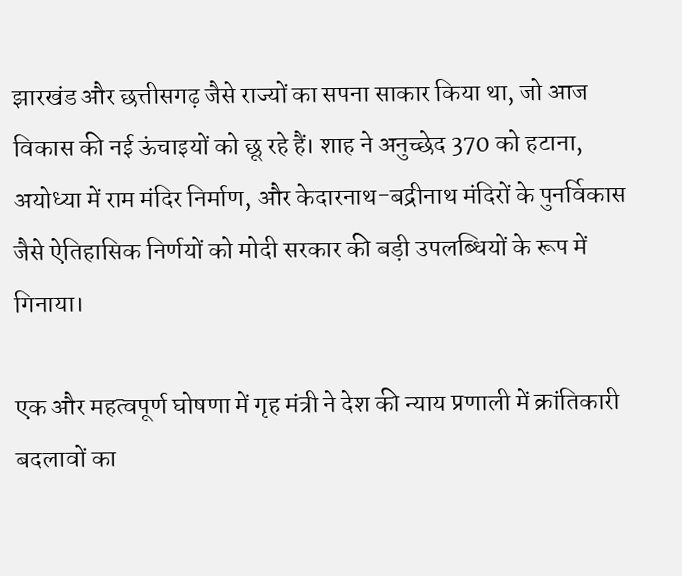झारखंड और छत्तीसगढ़ जैसे राज्यों का सपना साकार किया था, जो आज विकास की नई ऊंचाइयों को छू रहे हैं। शाह ने अनुच्छेद 370 को हटाना, अयोध्या में राम मंदिर निर्माण, और केदारनाथ-बद्रीनाथ मंदिरों के पुनर्विकास जैसे ऐतिहासिक निर्णयों को मोदी सरकार की बड़ी उपलब्धियों के रूप में गिनाया।

एक और महत्वपूर्ण घोषणा में गृह मंत्री ने देश की न्याय प्रणाली में क्रांतिकारी बदलावों का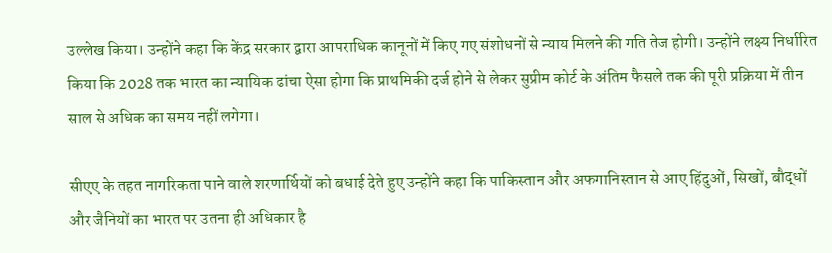उल्लेख किया। उन्होंने कहा कि केंद्र सरकार द्वारा आपराधिक कानूनों में किए गए संशोधनों से न्याय मिलने की गति तेज होगी। उन्होंने लक्ष्य निर्धारित किया कि 2028 तक भारत का न्यायिक ढांचा ऐसा होगा कि प्राथमिकी दर्ज होने से लेकर सुप्रीम कोर्ट के अंतिम फैसले तक की पूरी प्रक्रिया में तीन साल से अधिक का समय नहीं लगेगा।

सीएए के तहत नागरिकता पाने वाले शरणार्थियों को बधाई देते हुए उन्होंने कहा कि पाकिस्तान और अफगानिस्तान से आए हिंदुओं, सिखों, बौद्धों और जैनियों का भारत पर उतना ही अधिकार है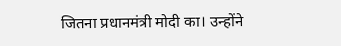जितना प्रधानमंत्री मोदी का। उन्होंने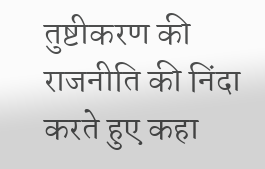तुष्टीकरण की राजनीति की निंदा करते हुए कहा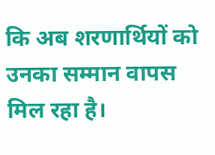कि अब शरणार्थियों को उनका सम्मान वापस मिल रहा है।